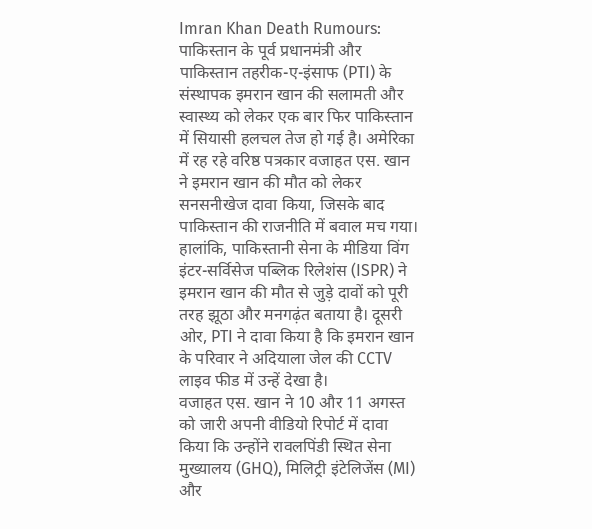Imran Khan Death Rumours: पाकिस्तान के पूर्व प्रधानमंत्री और पाकिस्तान तहरीक-ए-इंसाफ (PTI) के संस्थापक इमरान खान की सलामती और स्वास्थ्य को लेकर एक बार फिर पाकिस्तान में सियासी हलचल तेज हो गई है। अमेरिका में रह रहे वरिष्ठ पत्रकार वजाहत एस. खान ने इमरान खान की मौत को लेकर सनसनीखेज दावा किया, जिसके बाद पाकिस्तान की राजनीति में बवाल मच गया।
हालांकि, पाकिस्तानी सेना के मीडिया विंग इंटर-सर्विसेज पब्लिक रिलेशंस (ISPR) ने इमरान खान की मौत से जुड़े दावों को पूरी तरह झूठा और मनगढ़ंत बताया है। दूसरी ओर, PTI ने दावा किया है कि इमरान खान के परिवार ने अदियाला जेल की CCTV लाइव फीड में उन्हें देखा है।
वजाहत एस. खान ने 10 और 11 अगस्त को जारी अपनी वीडियो रिपोर्ट में दावा किया कि उन्होंने रावलपिंडी स्थित सेना मुख्यालय (GHQ), मिलिट्री इंटेलिजेंस (MI) और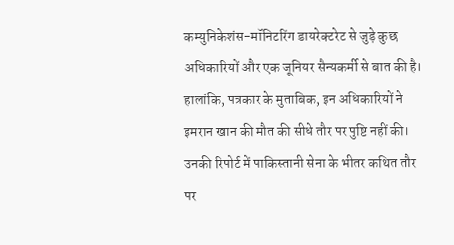कम्युनिकेशंस-मॉनिटरिंग डायरेक्टरेट से जुड़े कुछ अधिकारियों और एक जूनियर सैन्यकर्मी से बात की है।
हालांकि, पत्रकार के मुताबिक, इन अधिकारियों ने इमरान खान की मौत की सीधे तौर पर पुष्टि नहीं की। उनकी रिपोर्ट में पाकिस्तानी सेना के भीतर कथित तौर पर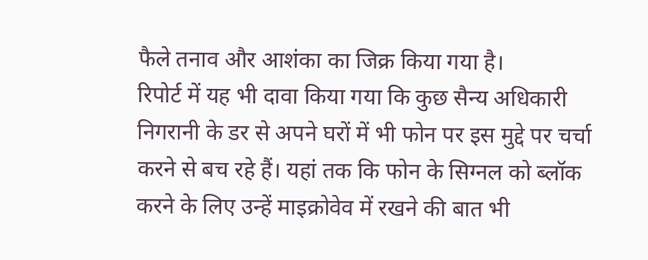फैले तनाव और आशंका का जिक्र किया गया है।
रिपोर्ट में यह भी दावा किया गया कि कुछ सैन्य अधिकारी निगरानी के डर से अपने घरों में भी फोन पर इस मुद्दे पर चर्चा करने से बच रहे हैं। यहां तक कि फोन के सिग्नल को ब्लॉक करने के लिए उन्हें माइक्रोवेव में रखने की बात भी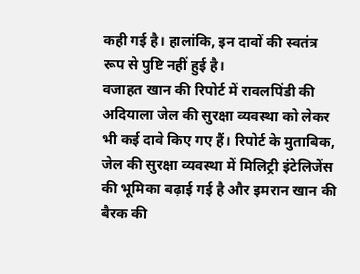कही गई है। हालांकि, इन दावों की स्वतंत्र रूप से पुष्टि नहीं हुई है।
वजाहत खान की रिपोर्ट में रावलपिंडी की अदियाला जेल की सुरक्षा व्यवस्था को लेकर भी कई दावे किए गए हैं। रिपोर्ट के मुताबिक, जेल की सुरक्षा व्यवस्था में मिलिट्री इंटेलिजेंस की भूमिका बढ़ाई गई है और इमरान खान की बैरक की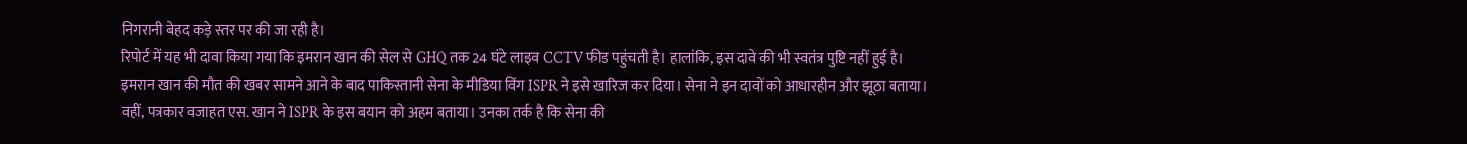निगरानी बेहद कड़े स्तर पर की जा रही है।
रिपोर्ट में यह भी दावा किया गया कि इमरान खान की सेल से GHQ तक 24 घंटे लाइव CCTV फीड पहुंचती है। हालांकि, इस दावे की भी स्वतंत्र पुष्टि नहीं हुई है।
इमरान खान की मौत की खबर सामने आने के बाद पाकिस्तानी सेना के मीडिया विंग ISPR ने इसे खारिज कर दिया। सेना ने इन दावों को आधारहीन और झूठा बताया।
वहीं, पत्रकार वजाहत एस. खान ने ISPR के इस बयान को अहम बताया। उनका तर्क है कि सेना की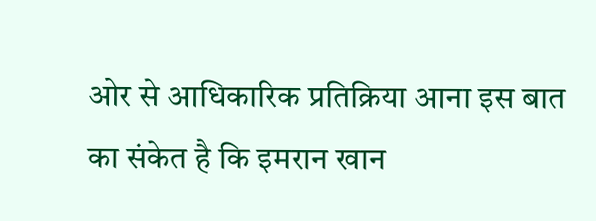ओर से आधिकारिक प्रतिक्रिया आना इस बात का संकेत है कि इमरान खान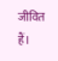जीवित हैं।